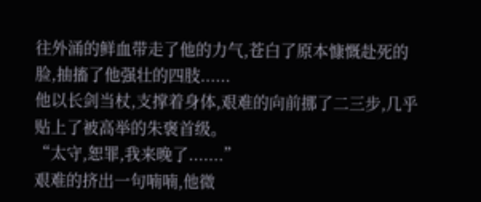往外涌的鲜血带走了他的力气,苍白了原本慷慨赴死的脸,抽搐了他强壮的四肢......
他以长剑当杖,支撑着身体,艰难的向前挪了二三步,几乎贴上了被高举的朱褒首级。
“太守,恕罪,我来晚了.......”
艰难的挤出一句喃喃,他微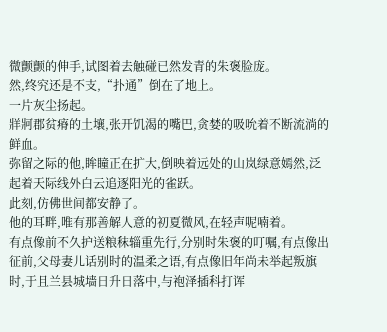微颤颤的伸手,试图着去触碰已然发青的朱褒脸庞。
然,终究还是不支,“扑通”倒在了地上。
一片灰尘扬起。
牂牁郡贫瘠的土壤,张开饥渴的嘴巴,贪婪的吸吮着不断流淌的鲜血。
弥留之际的他,眸瞳正在扩大,倒映着远处的山岚绿意嫣然,泛起着天际线外白云追逐阳光的雀跃。
此刻,仿佛世间都安静了。
他的耳畔,唯有那善解人意的初夏微风,在轻声呢喃着。
有点像前不久护送粮秣辎重先行,分别时朱褒的叮嘱,有点像出征前,父母妻儿话别时的温柔之语,有点像旧年尚未举起叛旗时,于且兰县城墙日升日落中,与袍泽插科打诨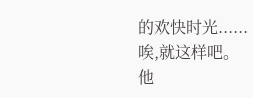的欢快时光......
唉,就这样吧。
他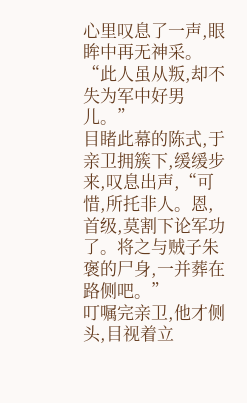心里叹息了一声,眼眸中再无神采。
“此人虽从叛,却不失为军中好男儿。”
目睹此幕的陈式,于亲卫拥簇下,缓缓步来,叹息出声,“可惜,所托非人。恩,首级,莫割下论军功了。将之与贼子朱褒的尸身,一并葬在路侧吧。”
叮嘱完亲卫,他才侧头,目视着立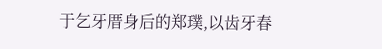于乞牙厝身后的郑璞,以齿牙春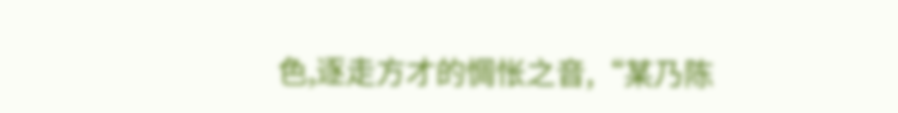色,逐走方才的惆怅之音,“某乃陈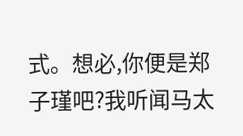式。想必,你便是郑子瑾吧?我听闻马太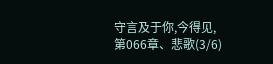守言及于你,今得见,
第066章、悲歌(3/6)